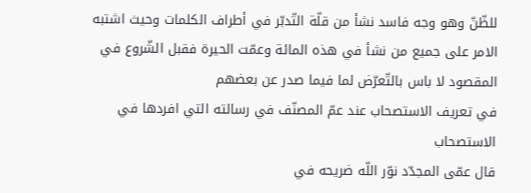للظّنّ وهو وجه فاسد نشأ من قلّة التّدبّر في أطراف الكلمات وحيث اشتبه الامر على جميع من نشأ في هذه المائة وعمّت الحيرة فقبل الشّروع في المقصود لا باس بالتّعرّض لما فيما صدر عن بعضهم
في تعريف الاستصحاب عند عمّ المصنّف في رسالته التي افردها في الاستصحاب
قال عمّى المجدّد نوّر اللّه ضريحه في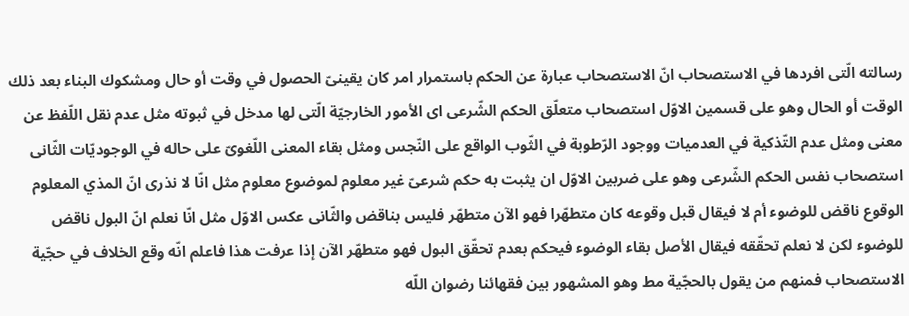رسالته الّتى افردها في الاستصحاب انّ الاستصحاب عبارة عن الحكم باستمرار امر كان يقينىّ الحصول في وقت أو حال ومشكوك البناء بعد ذلك الوقت أو الحال وهو على قسمين الاوّل استصحاب متعلّق الحكم الشّرعى اى الأمور الخارجيّة الّتى لها مدخل في ثبوته مثل عدم نقل اللّفظ عن معنى ومثل عدم التّذكية في العدميات ووجود الرّطوبة في الثّوب الواقع على النّجس ومثل بقاء المعنى اللّغوىّ على حاله في الوجوديّات الثّانى استصحاب نفس الحكم الشّرعى وهو على ضربين الاوّل ان يثبت به حكم شرعىّ غير معلوم لموضوع معلوم مثل انّا لا نذرى انّ المذي المعلوم الوقوع ناقض للوضوء أم لا فيقال قبل وقوعه كان متطهّرا فهو الآن متطهّر فليس بناقض والثّانى عكس الاوّل مثل انّا نعلم انّ البول ناقض للوضوء لكن لا نعلم تحقّقه فيقال الأصل بقاء الوضوء فيحكم بعدم تحقّق البول فهو متطهّر الآن إذا عرفت هذا فاعلم انّه وقع الخلاف في حجّية الاستصحاب فمنهم من يقول بالحجّية مط وهو المشهور بين فقهائنا رضوان اللّه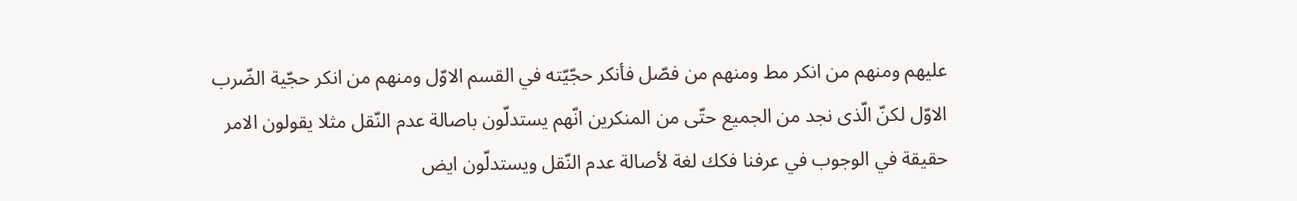عليهم ومنهم من انكر مط ومنهم من فصّل فأنكر حجّيّته في القسم الاوّل ومنهم من انكر حجّية الضّرب الاوّل لكنّ الّذى نجد من الجميع حتّى من المنكرين انّهم يستدلّون باصالة عدم النّقل مثلا يقولون الامر حقيقة في الوجوب في عرفنا فكك لغة لأصالة عدم النّقل ويستدلّون ايض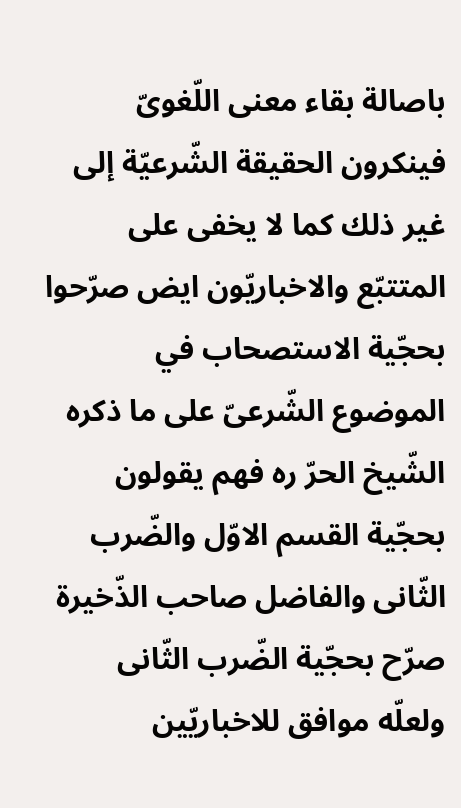باصالة بقاء معنى اللّغوىّ فينكرون الحقيقة الشّرعيّة إلى غير ذلك كما لا يخفى على المتتبّع والاخباريّون ايض صرّحوا بحجّية الاستصحاب في الموضوع الشّرعىّ على ما ذكره الشّيخ الحرّ ره فهم يقولون بحجّية القسم الاوّل والضّرب الثّانى والفاضل صاحب الذّخيرة صرّح بحجّية الضّرب الثّانى ولعلّه موافق للاخباريّين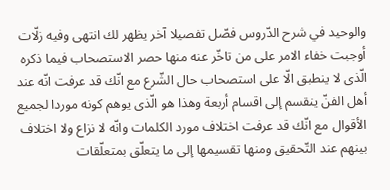والوحيد في شرح الدّروس فصّل تفصيلا آخر يظهر لك انتهى وفيه زلّات أوجبت خفاء الامر على من تاخّر عنه منها حصر الاستصحاب فيما ذكره الّذى لا ينطبق الّا على استصحاب حال الشّرع مع انّك قد عرفت انّه عند أهل الفنّ ينقسم إلى اقسام أربعة وهذا هو الّذى يوهم كونه موردا لجميع الأقوال مع انّك قد عرفت اختلاف مورد الكلمات وانّه لا نزاع ولا اختلاف بينهم عند التّحقيق ومنها تقسيمها إلى ما يتعلّق بمتعلّقات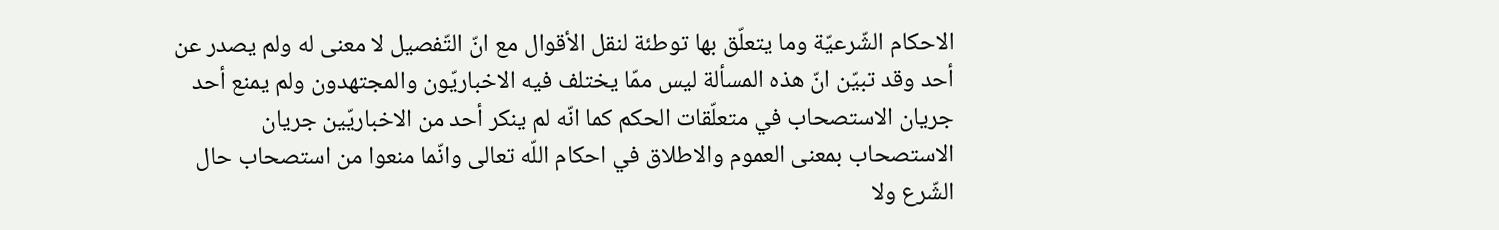الاحكام الشّرعيّة وما يتعلّق بها توطئة لنقل الأقوال مع انّ التّفصيل لا معنى له ولم يصدر عن أحد وقد تبيّن انّ هذه المسألة ليس ممّا يختلف فيه الاخباريّون والمجتهدون ولم يمنع أحد جريان الاستصحاب في متعلّقات الحكم كما انّه لم ينكر أحد من الاخباريّين جريان الاستصحاب بمعنى العموم والاطلاق في احكام اللّه تعالى وانّما منعوا من استصحاب حال الشّرع ولا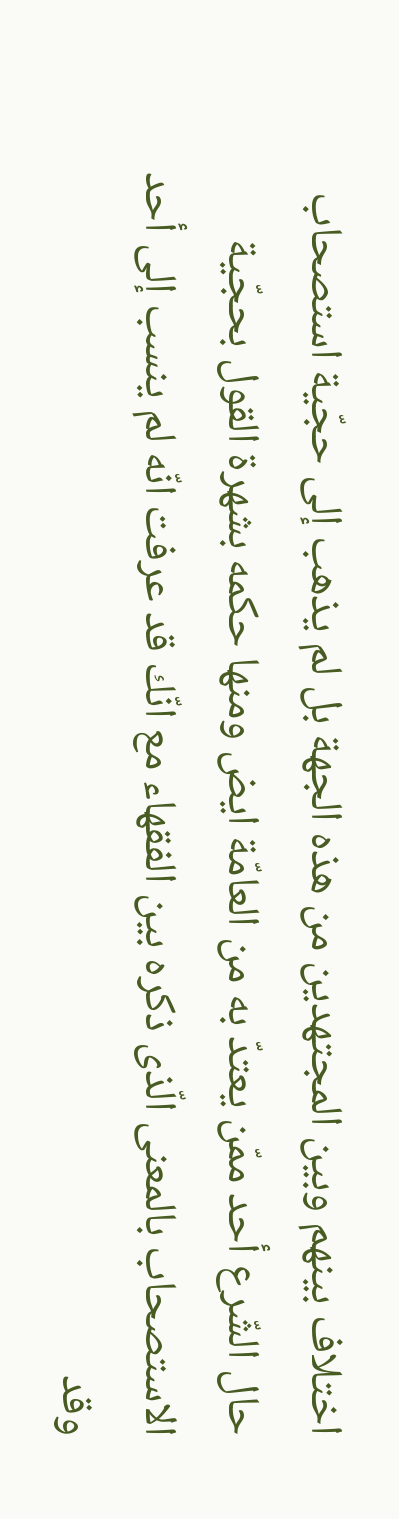اختلاف بينهم وبين المجتهدين من هذه الجهة بل لم يذهب إلى حجّية استصحاب حال الشّرع أحد ممّن يعتدّ به من العامّة ايض ومنها حكمه بشهرة القول بحجّية الاستصحاب بالمعنى الّذى ذكره بين الفقهاء مع انّك قد عرفت انّه لم ينسب إلى أحد وقد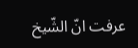عرفت انّ الشّيخ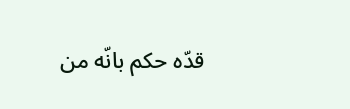قدّه حكم بانّه من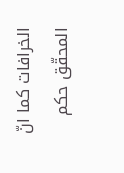الخرافات كما انّ المحقّق حكم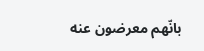بانّهم معرضون عنه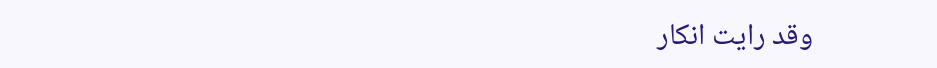وقد رايت انكار